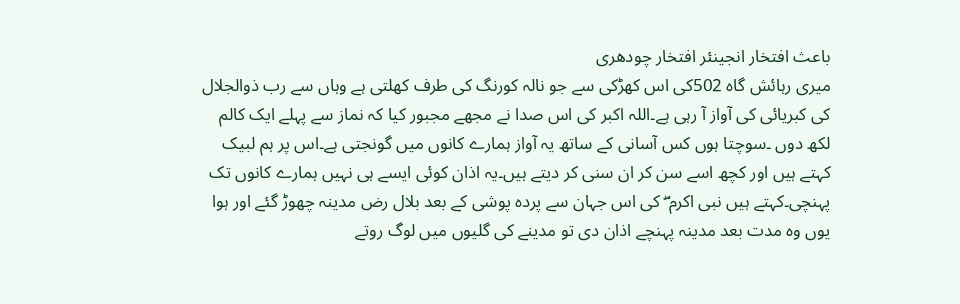باعث افتخار انجینئر افتخار چودھری
میری رہائش گاہ 502کی اس کھڑکی سے جو نالہ کورنگ کی طرف کھلتی ہے وہاں سے رب ذوالجلال کی کبریائی کی آواز آ رہی ہے۔اللہ اکبر کی اس صدا نے مجھے مجبور کیا کہ نماز سے پہلے ایک کالم لکھ دوں ۔سوچتا ہوں کس آسانی کے ساتھ یہ آواز ہمارے کانوں میں گونجتی ہے۔اس پر ہم لبیک کہتے ہیں اور کچھ اسے سن کر ان سنی کر دیتے ہیں۔یہ اذان کوئی ایسے ہی نہیں ہمارے کانوں تک پہنچی۔کہتے ہیں نبی اکرم ۖ کی اس جہان سے پردہ پوشی کے بعد بلال رض مدینہ چھوڑ گئے اور ہوا یوں وہ مدت بعد مدینہ پہنچے اذان دی تو مدینے کی گلیوں میں لوگ روتے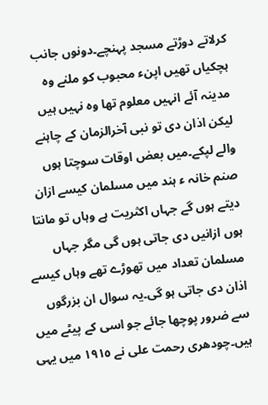کرلاتے دوڑتے مسجد پہنچے۔دونوں جانب ہچکیاں تھیں اپنء محبوب کو ملنے وہ مدینہ آئے انہیں معلوم تھا وہ نہیں ہیں لیکن اذان دی تو نبی آخرالزمان کے چاہنے والے لپکے۔میں بعض اوقات سوچتا ہوں صنم خانہ ء ہند میں مسلمان کیسے ازان دیتے ہوں گے جہاں اکثریت ہے وہاں تو مانتا ہوں ازانیں دی جاتی ہوں گی مگر جہاں مسلمان تعداد میں تھوڑے تھے وہاں کیسے اذان دی جاتی ہو گی۔یہ سوال ان بزرگوں سے ضرور پوچھا جائے جو اسی کے پیٹے میں ہیں۔چودھری رحمت علی نے ١٩١٥ میں یہی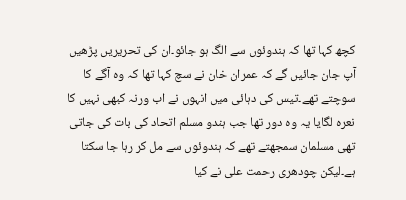کچھ کہا تھا کہ ہندوئوں سے الگ ہو جائو۔ان کی تحریریں پڑھیں آپ جان جائیں گے کہ عمران خان نے سچ کہا تھا کہ وہ آگے کا سوچتے تھے۔تیس کی دہائی میں انہوں نے اب ورنہ کبھی نہیں کا نعرہ لگایا یہ وہ دور تھا جب ہندو مسلم اتحاد کی بات کی جاتی تھی مسلمان سمجھتے تھے کہ ہندوئوں سے مل کر رہا جا سکتا ہے۔لیکن چودھری رحمت علی نے کیا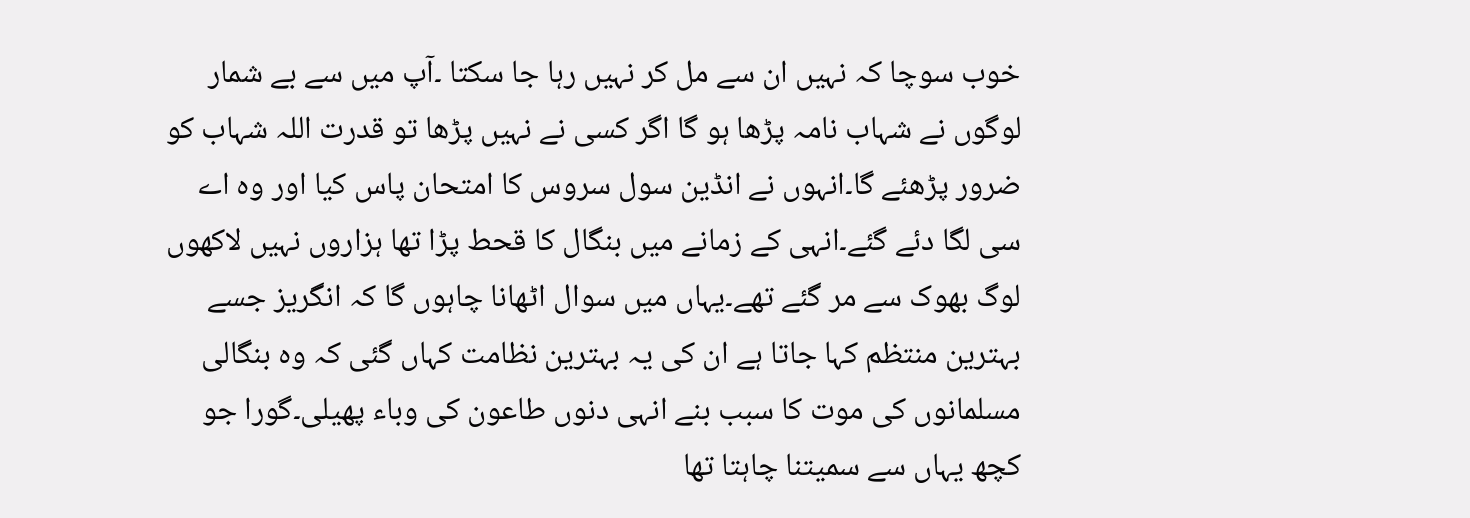خوب سوچا کہ نہیں ان سے مل کر نہیں رہا جا سکتا ۔آپ میں سے بے شمار لوگوں نے شہاب نامہ پڑھا ہو گا اگر کسی نے نہیں پڑھا تو قدرت اللہ شہاب کو ضرور پڑھئے گا۔انہوں نے انڈین سول سروس کا امتحان پاس کیا اور وہ اے سی لگا دئے گئے۔انہی کے زمانے میں بنگال کا قحط پڑا تھا ہزاروں نہیں لاکھوں لوگ بھوک سے مر گئے تھے۔یہاں میں سوال اٹھانا چاہوں گا کہ انگریز جسے بہترین منتظم کہا جاتا ہے ان کی یہ بہترین نظامت کہاں گئی کہ وہ بنگالی مسلمانوں کی موت کا سبب بنے انہی دنوں طاعون کی وباء پھیلی۔گورا جو کچھ یہاں سے سمیتنا چاہتا تھا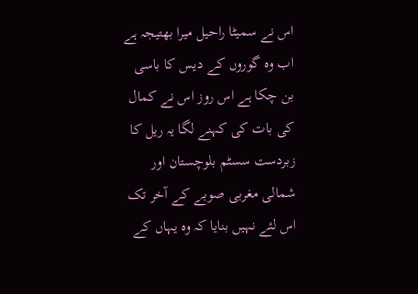اس نے سمیٹا راحیل میرا بھتیجہ ہے اب وہ گوروں کے دیس کا باسی بن چکا ہے اس روز اس نے کمال کی بات کی کہنے لگا یہ ریل کا زبردست سسٹم بلوچستان اور شمالی مغربی صوبے کے آخر تک اس لئے نہیں بنایا کہ وہ یہاں کے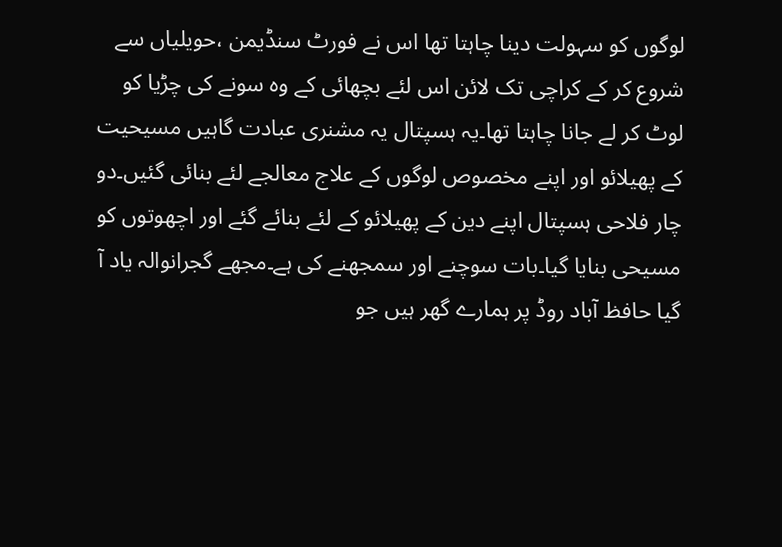لوگوں کو سہولت دینا چاہتا تھا اس نے فورٹ سنڈیمن ،حویلیاں سے شروع کر کے کراچی تک لائن اس لئے بچھائی کے وہ سونے کی چڑیا کو لوٹ کر لے جانا چاہتا تھا۔یہ ہسپتال یہ مشنری عبادت گاہیں مسیحیت کے پھیلائو اور اپنے مخصوص لوگوں کے علاج معالجے لئے بنائی گئیں۔دو چار فلاحی ہسپتال اپنے دین کے پھیلائو کے لئے بنائے گئے اور اچھوتوں کو مسیحی بنایا گیا۔بات سوچنے اور سمجھنے کی ہے۔مجھے گجرانوالہ یاد آ گیا حافظ آباد روڈ پر ہمارے گھر ہیں جو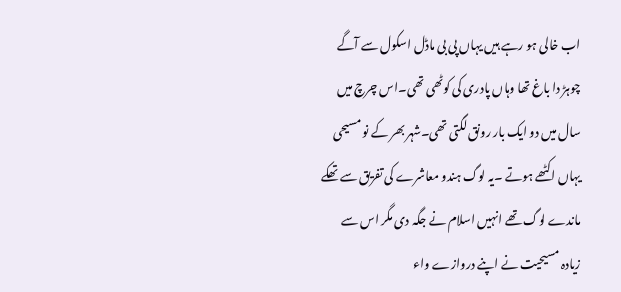اب خالی ہو رہے ہیں یہاں پی بی ماڈل اسکول سے آگے چوہڑ دا باغ تھا وہاں پادری کی کوٹھی تھی۔اس چرچ میں سال میں دو ایک بار رونق لگتی تھی۔شہر بھر کے نو مسیحی یہاں اکٹھے ہوتے ۔یہ لوگ ہندو معاشرے کی تفریق سے تھکے ماندے لوگ تھے انہیں اسلام نے جگہ دی مگر اس سے زیادہ مسیحیت نے اپنے دروازے واء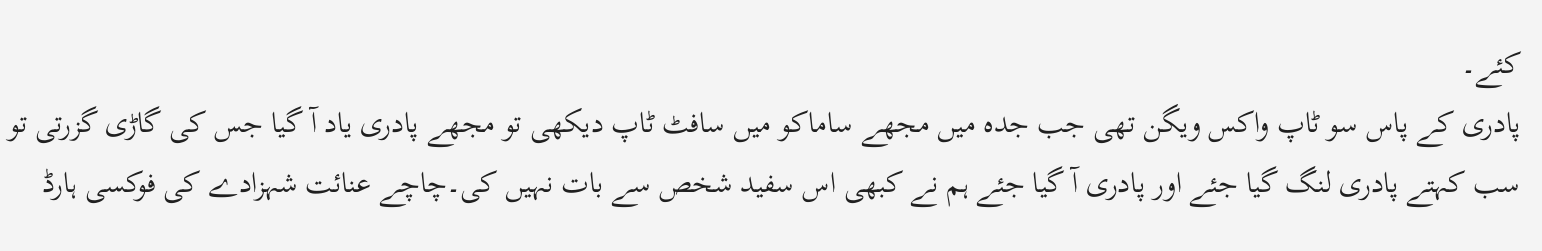کئے۔
پادری کے پاس سو ٹاپ واکس ویگن تھی جب جدہ میں مجھے ساماکو میں سافٹ ٹاپ دیکھی تو مجھے پادری یاد آ گیا جس کی گاڑی گزرتی تو سب کہتے پادری لنگ گیا جئے اور پادری آ گیا جئے ہم نے کبھی اس سفید شخص سے بات نہیں کی۔چاچے عنائت شہزادے کی فوکسی ہارڈ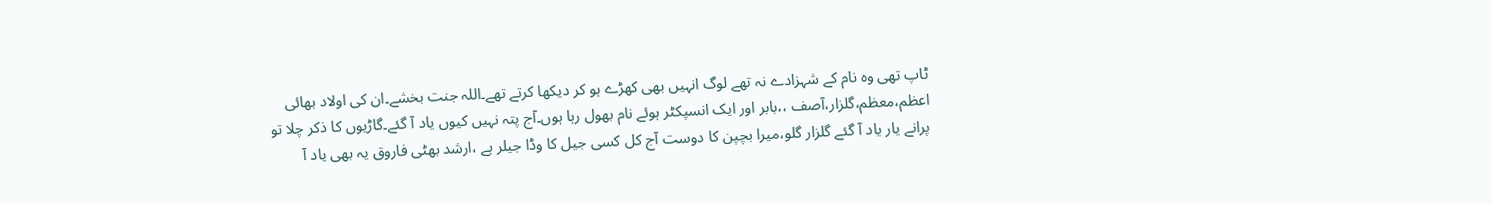ٹاپ تھی وہ نام کے شہزادے نہ تھے لوگ انہیں بھی کھڑے ہو کر دیکھا کرتے تھے۔اللہ جنت بخشے۔ان کی اولاد بھائی اعظم،معظم،گلزار،آصف ،،بابر اور ایک انسپکٹر ہوئے نام بھول رہا ہوں۔آج پتہ نہیں کیوں یاد آ گئے۔گاڑیوں کا ذکر چلا تو پرانے یار یاد آ گئے گلزار گلو،میرا بچپن کا دوست آج کل کسی جیل کا وڈا جیلر ہے ،ارشد بھٹی فاروق یہ بھی یاد آ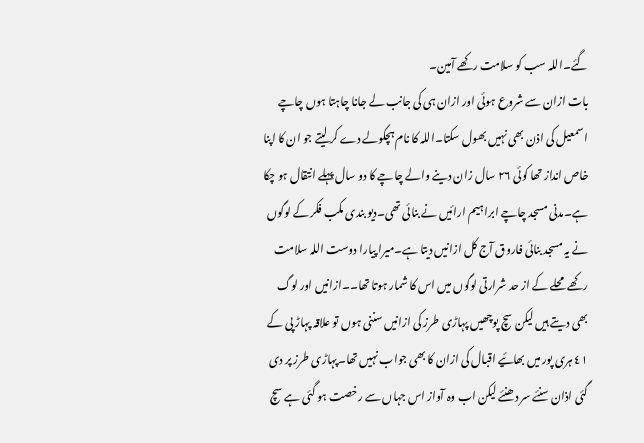گئے۔اللہ سب کو سلامت رکھے آمین۔
بات ازان سے شروع ہوئی اور ازان ہی کی جانب لے جانا چاہتا ہوں چاچے اسمعیل کی اذن بھی نہیں بھول سکتا۔اللہ کا نام ہچکولے دے کر لیتے جو ان کا اپنا خاص انداز تھا کوئی ٢٦ سال زان دینے والے چاچے کا دو سال پہلے انتقال ہو چکا ہے۔مدنی مسجد چاچے ابراہیم ارائیں نے بنائی تھی۔دیو بندی مکب فکر کے لوگوں نے یہ مسجد بنائی فاروق آج کل ازانیں دیتا ہے۔میرا پیارا دوست اللہ سلامت رکھے محلے کے از حد شرارتی لوگوں میں اس کا شمار ہوتا تھا۔۔ازانیں اور لوگ بھی دیتے ہیں لیکن سچ پوچھیں پہاڑی طرز کی ازانیں سننی ہوں تو علاقہ پہاڑ پی کے ٤١ ہری پور میں بھائیے اقبال کی ازان کا بھی جواب نہیں تھا۔پہاڑی طرز پر دی گئی اذان سنئے سر دھنئے لیکن اب وہ آواز اس جہاں سے رخصت ہو گئی ہے سچ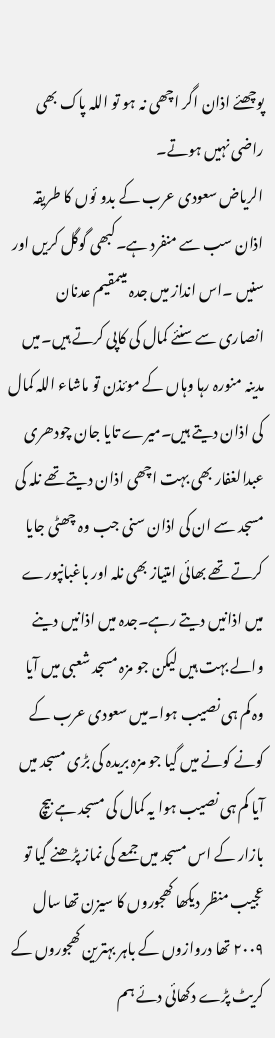پوچھئے اذان اگر اچھی نہ ہو تو اللہ پاک بھی راضی نہیں ہوتے۔
الریاض سعودی عرب کے بدو ئوں کا طریقہ اذان سب سے منفرد ہے۔کبھی گوگل کریں اور سنیں ۔اس انداز میں جدہ میںمقیم عدنان انصاری سے سنئے کمال کی کاپی کرتے ہیں۔میں مدینہ منورہ رہا وہاں کے موئذن تو ماشاء اللہ کمال کی اذان دیتے ہیں۔میرے تایا جان چودھری عبدالغفار بھی بہت اچھی اذان دیتے تھے نلہ کی مسجد سے ان کی اذان سنی جب وہ چھٹی جایا کرتے تھے بھائی امتیاز بھی نلہ اور باغبانپورے میں اذانیں دیتے رہے۔جدہ میں اذانیں دینے والے بہت ہیں لیکن جو مزہ مسجد شعبی میں آیا وہ کم ہی نصیب ہوا۔میں سعودی عرب کے کونے کونے میں گیا جو مزہ بریدہ کی بڑی مسجد میں آیا کم ہی نصیب ہوا یہ کمال کی مسجد ہے بیچ بازار کے اس مسجد میں جمعے کی نماز پڑھنے گیا تو عجیب منظر دیکھا کھجوروں کا سیزن تھا سال ٢٠٠٩ تھا دروازوں کے باہر بہترین کھجوروں کے کریٹ پڑے دکھائی دئے ہم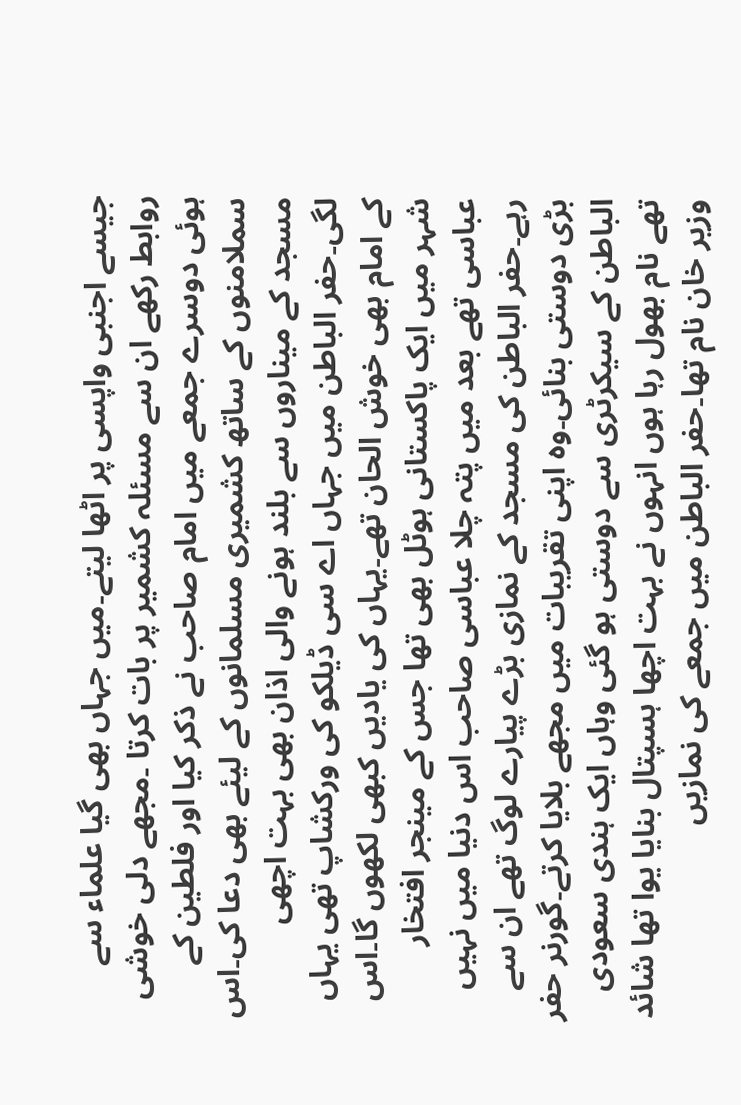جیسے اجنبی واپسی پر اٹھا لیتے۔میں جہاں بھی گیا علماء سے روابط رکھے ان سے مسئلہ کشمیر پر بات کرتا ۔مجھے دلی خوشی ہوئی دوسرے جمعے میں امام صاحب نے ذکر کیا اور فلطین کے سملامنوں کے ساتھ کشمیری مسلمانوں کے لیئے بھی دعا کی۔اس مسجد کے میناروں سے بلند ہونے والی اذان بھی بہت اچھی لگی۔حفر الباطن میں جہاں اے سی ڈیلکو کی ورکشاپ تھی یہاں کے امام بھی خوش الحان تھے۔یہاں کی یادیں کبھی لکھوں گا۔اس شہر میں ایک پاکستانی ہوٹل بھی تھا جس کے مینجر افتخار عباسی تھے بعد میں پتہ چلا عباسی صاحب اس دنیا میں نہیں رہے۔حفر الباطن کی مسجد کے نمازی بڑے پیارے لوگ تھے ان سے بڑی دوستی بنائی۔وہ اپنی تقریبات میں مجھے بلایا کرتے۔گورنر حفر الباطن کے سیکرٹری سے دوستی ہو گئی وہاں ایک ہندی سعودی تھے نام بھول رہا ہوں انہوں نے بہت اچھا ہسپتال بنایا یوا تھا شائد وزیر خان نام تھا۔حفر الباطن میں جمعے کی نمازیں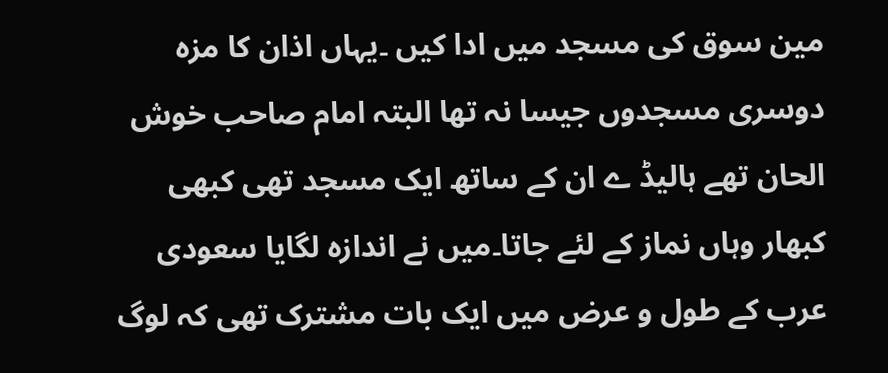مین سوق کی مسجد میں ادا کیں ۔یہاں اذان کا مزہ دوسری مسجدوں جیسا نہ تھا البتہ امام صاحب خوش الحان تھے ہالیڈ ے ان کے ساتھ ایک مسجد تھی کبھی کبھار وہاں نماز کے لئے جاتا۔میں نے اندازہ لگایا سعودی عرب کے طول و عرض میں ایک بات مشترک تھی کہ لوگ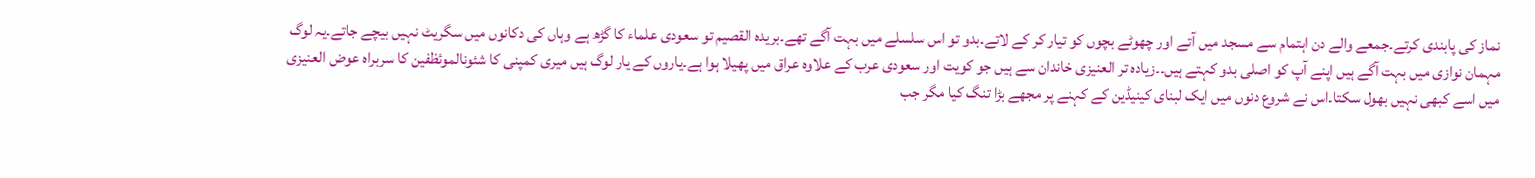نماز کی پابندی کرتے۔جمعے والے دن اہتمام سے مسجد میں آتے اور چھوٹے بچوں کو تیار کر کے لاتے۔بدو تو اس سلسلے میں بہت آگے تھے۔بریدہ القصیم تو سعودی علماء کا گڑھ ہے وہاں کی دکانوں میں سگریٹ نہیں بیچے جاتے۔یہ لوگ مہمان نوازی میں بہت آگے ہیں اپنے آپ کو اصلی بدو کہتے ہیں۔۔زیادہ تر العنیزی خاندان سے ہیں جو کویت اور سعودی عرب کے علاوہ عراق میں پھیلا ہوا ہے۔یاروں کے یار لوگ ہیں میری کمپنی کا شئونالموئظفین کا سربراہ عوض العنیزی میں اسے کبھی نہیں بھول سکتا۔اس نے شروع دنوں میں ایک لبنای کینیڈین کے کہنے پر مجھے بڑا تنگ کیا مگر جب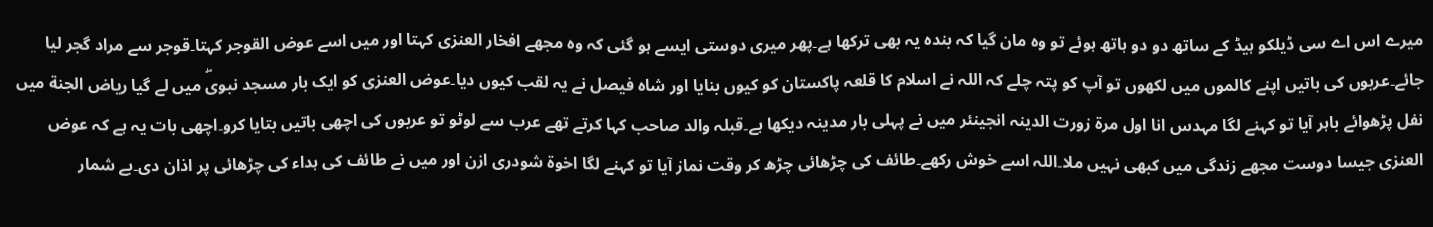میرے اس اے سی ڈیلکو ہیڈ کے ساتھ دو دو ہاتھ ہوئے تو وہ مان گیا کہ بندہ یہ بھی ترکھا ہے۔پھر میری دوستی ایسے ہو گئی کہ وہ مجھے افخار العنزی کہتا اور میں اسے عوض القوجر کہتا۔قوجر سے مراد گجر لیا جائے۔عربوں کی باتیں اپنے کالموں میں لکھوں تو آپ کو پتہ چلے کہ اللہ نے اسلام کا قلعہ پاکستان کو کیوں بنایا اور شاہ فیصل نے یہ لقب کیوں دیا۔عوض العنزی کو ایک بار مسجد نبویۖ میں لے گیا ریاض الجنة میں نفل پڑھوائے باہر آیا تو کہنے لگا مہدس انا اول مرة زورت الدینہ انجینئر میں نے پہلی بار مدینہ دیکھا ہے۔قبلہ والد صاحب کہا کرتے تھے عرب سے لوٹو تو عربوں کی اچھی باتیں بتایا کرو۔اچھی بات یہ ہے کہ عوض العنزی جیسا دوست مجھے زندگی میں کبھی نہیں ملا۔اللہ اسے خوش رکھے۔طائف کی چڑھائی چڑھ کر وقت نماز آیا تو کہنے لگا اخوة شودری ازن اور میں نے طائف کی ہداء کی چڑھائی پر اذان دی۔بے شمار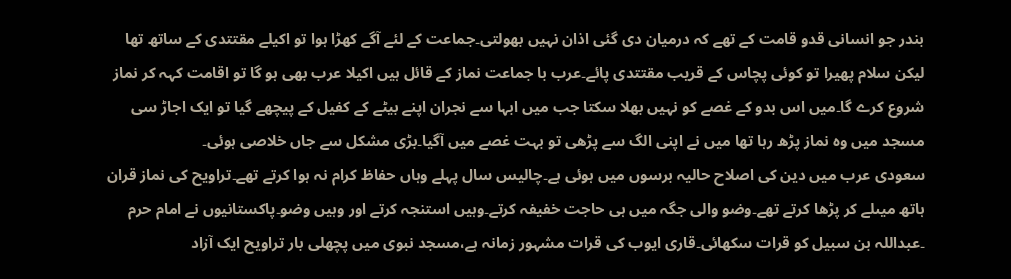بندر جو انسانی قدو قامت کے تھے کہ درمیان دی گئی اذان نہیں بھولتی۔جماعت کے لئے آگے کھڑا ہوا تو اکیلے مقتتدی کے ساتھ تھا لیکن سلام پھیرا تو کوئی پچاس کے قریب مقتتدی پائے۔عرب با جماعت نماز کے قائل ہیں اکیلا عرب بھی ہو گا تو اقامت کہہ کر نماز شروع کرے گا۔میں اس بدو کے غصے کو نہیں بھلا سکتا جب میں ابہا سے نجران اپنے بیٹے کے کفیل کے پیچھے گیا تو ایک اجاڑ سی مسجد میں وہ نماز پڑھ رہا تھا میں نے اپنی الگ سے پڑھی تو بہت غصے میں آگیا۔بڑی مشکل سے جاں خلاصی ہوئی۔
سعودی عرب میں دین کی اصلاح حالیہ برسوں میں ہوئی ہے۔چالیس سال پہلے وہاں حفاظ کرام نہ ہوا کرتے تھے۔تراویح کی نماز قران ہاتھ میںلے کر پڑھا کرتے تھے۔وضو والی جگہ میں ہی حاجت خفیفہ کرتے۔وہیں استنجہ کرتے اور وہیں وضو۔پاکستانیوں نے امام حرم ۔عبداللہ بن سبیل کو قرات سکھائی۔قاری ایوب کی قرات مشہور زمانہ ہے،مسجد نبوی میں پچھلی بار تراویح ایک آزاد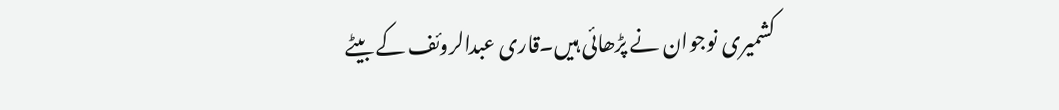کشمیری نوجوان نے پڑھائی ہیں۔قاری عبدالروئف کے بیٹے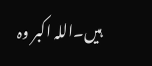ہیں۔اللہ اکبر وہ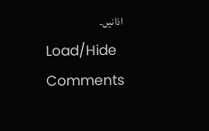اذانیں۔
Load/Hide Comments